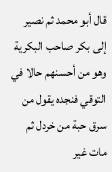قال أبو محمد ثم نصير إلى بكر صاحب البكرية وهو من أحسنهم حالا في التوقي فنجده يقول من سرق حبة من خردل ثم مات غير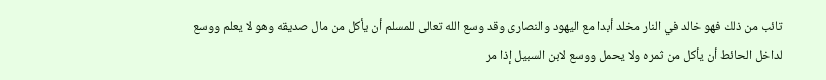تائب من ذلك فهو خالد في النار مخلد أبدا مع اليهود والنصارى وقد وسع الله تعالى للمسلم أن يأكل من مال صديقه وهو لا يعلم ووسع لداخل الحائط أن يأكل من ثمره ولا يحمل ووسع لابن السبيل إذا مر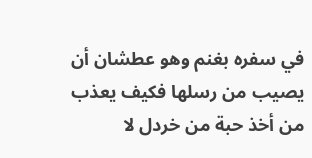في سفره بغنم وهو عطشان أن يصيب من رسلها فكيف يعذب من أخذ حبة من خردل لا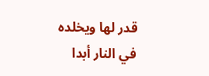قدر لها ويخلده في النار أبدا